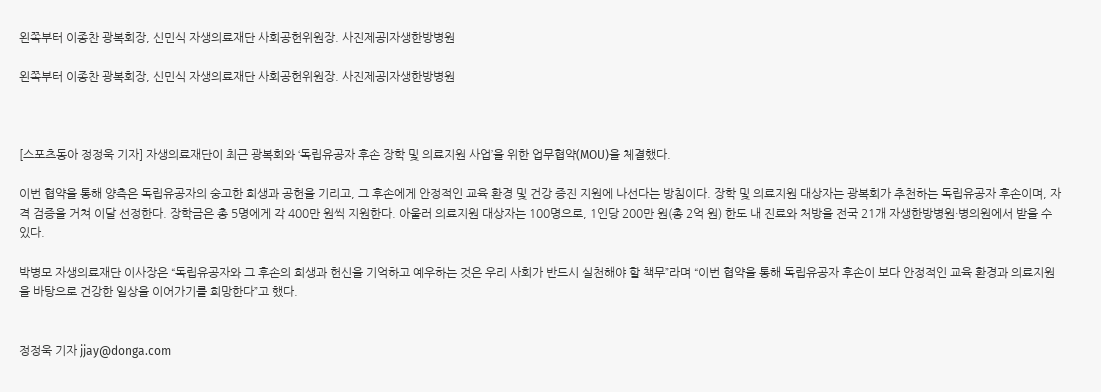왼쪽부터 이종찬 광복회장, 신민식 자생의료재단 사회공헌위원장. 사진제공|자생한방병원

왼쪽부터 이종찬 광복회장, 신민식 자생의료재단 사회공헌위원장. 사진제공|자생한방병원



[스포츠동아 정정욱 기자] 자생의료재단이 최근 광복회와 ‘독립유공자 후손 장학 및 의료지원 사업’을 위한 업무협약(MOU)을 체결했다.

이번 협약을 통해 양측은 독립유공자의 숭고한 희생과 공헌을 기리고, 그 후손에게 안정적인 교육 환경 및 건강 증진 지원에 나선다는 방침이다. 장학 및 의료지원 대상자는 광복회가 추천하는 독립유공자 후손이며, 자격 검증을 거쳐 이달 선정한다. 장학금은 총 5명에게 각 400만 원씩 지원한다. 아울러 의료지원 대상자는 100명으로, 1인당 200만 원(총 2억 원) 한도 내 진료와 처방을 전국 21개 자생한방병원·병의원에서 받을 수 있다.

박병모 자생의료재단 이사장은 “독립유공자와 그 후손의 희생과 헌신을 기억하고 예우하는 것은 우리 사회가 반드시 실천해야 할 책무”라며 “이번 협약을 통해 독립유공자 후손이 보다 안정적인 교육 환경과 의료지원을 바탕으로 건강한 일상을 이어가기를 희망한다”고 했다.


정정욱 기자 jjay@donga.com